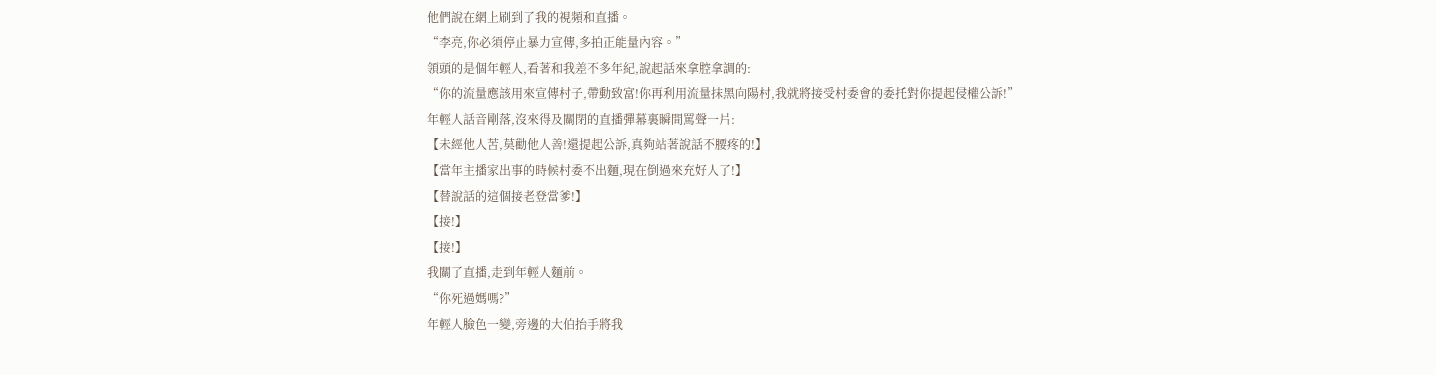他們說在網上刷到了我的視頻和直播。
“李亮,你必須停止暴力宣傳,多拍正能量內容。”
領頭的是個年輕人,看著和我差不多年紀,說起話來拿腔拿調的:
“你的流量應該用來宣傳村子,帶動致富!你再利用流量抹黑向陽村,我就將接受村委會的委托對你提起侵權公訴!”
年輕人話音剛落,沒來得及關閉的直播彈幕裏瞬間罵聲一片:
【未經他人苦,莫勸他人善!還提起公訴,真夠站著說話不腰疼的!】
【當年主播家出事的時候村委不出麵,現在倒過來充好人了!】
【替說話的這個接老登當爹!】
【接!】
【接!】
我關了直播,走到年輕人麵前。
“你死過媽嗎?”
年輕人臉色一變,旁邊的大伯抬手將我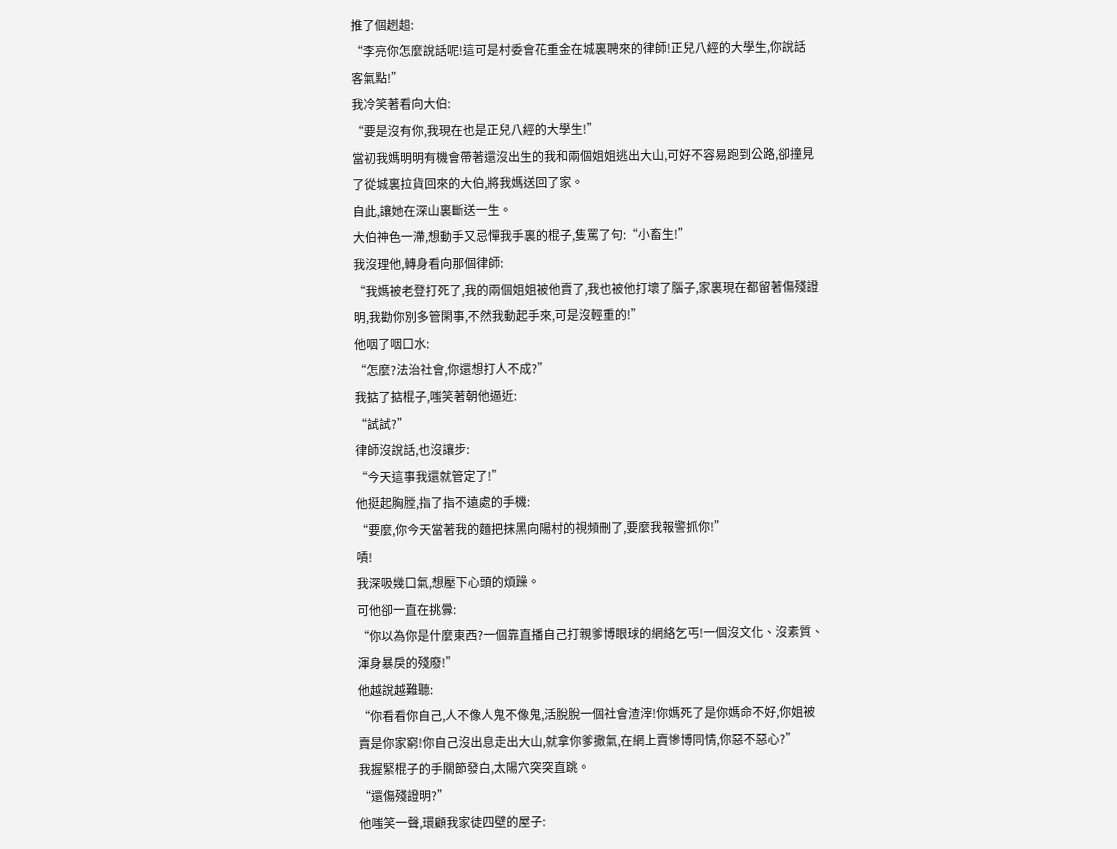推了個趔趄:
“李亮你怎麼說話呢!這可是村委會花重金在城裏聘來的律師!正兒八經的大學生,你說話客氣點!”
我冷笑著看向大伯:
“要是沒有你,我現在也是正兒八經的大學生!”
當初我媽明明有機會帶著還沒出生的我和兩個姐姐逃出大山,可好不容易跑到公路,卻撞見了從城裏拉貨回來的大伯,將我媽送回了家。
自此,讓她在深山裏斷送一生。
大伯神色一滯,想動手又忌憚我手裏的棍子,隻罵了句:“小畜生!”
我沒理他,轉身看向那個律師:
“我媽被老登打死了,我的兩個姐姐被他賣了,我也被他打壞了腦子,家裏現在都留著傷殘證明,我勸你別多管閑事,不然我動起手來,可是沒輕重的!”
他咽了咽口水:
“怎麼?法治社會,你還想打人不成?”
我掂了掂棍子,嗤笑著朝他逼近:
“試試?”
律師沒說話,也沒讓步:
“今天這事我還就管定了!”
他挺起胸膛,指了指不遠處的手機:
“要麼,你今天當著我的麵把抹黑向陽村的視頻刪了,要麼我報警抓你!”
嘖!
我深吸幾口氣,想壓下心頭的煩躁。
可他卻一直在挑釁:
“你以為你是什麼東西?一個靠直播自己打親爹博眼球的網絡乞丐!一個沒文化、沒素質、渾身暴戾的殘廢!”
他越說越難聽:
“你看看你自己,人不像人鬼不像鬼,活脫脫一個社會渣滓!你媽死了是你媽命不好,你姐被賣是你家窮!你自己沒出息走出大山,就拿你爹撒氣,在網上賣慘博同情,你惡不惡心?”
我握緊棍子的手關節發白,太陽穴突突直跳。
“還傷殘證明?”
他嗤笑一聲,環顧我家徒四壁的屋子: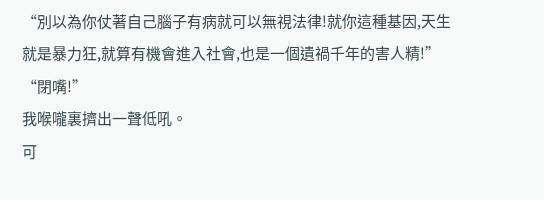“別以為你仗著自己腦子有病就可以無視法律!就你這種基因,天生就是暴力狂,就算有機會進入社會,也是一個遺禍千年的害人精!”
“閉嘴!”
我喉嚨裏擠出一聲低吼。
可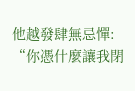他越發肆無忌憚:
“你憑什麼讓我閉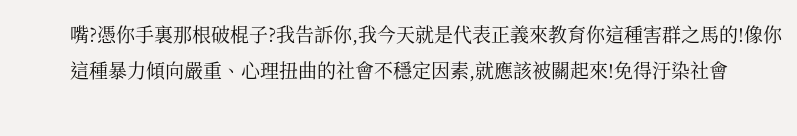嘴?憑你手裏那根破棍子?我告訴你,我今天就是代表正義來教育你這種害群之馬的!像你這種暴力傾向嚴重、心理扭曲的社會不穩定因素,就應該被關起來!免得汙染社會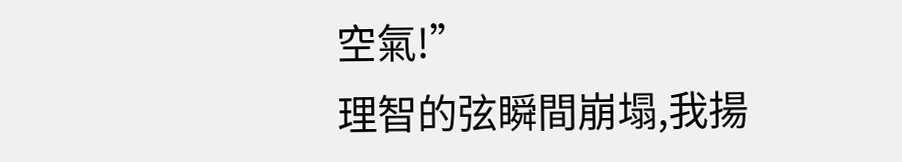空氣!”
理智的弦瞬間崩塌,我揚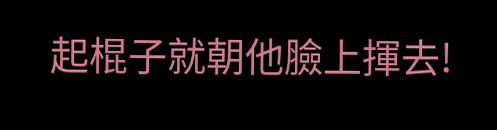起棍子就朝他臉上揮去!